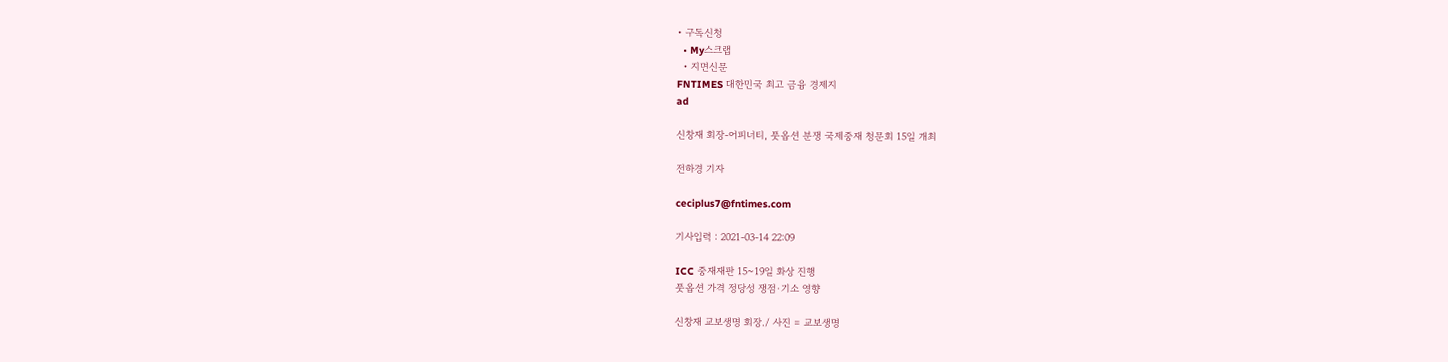• 구독신청
  • My스크랩
  • 지면신문
FNTIMES 대한민국 최고 금융 경제지
ad

신창재 회장-어피너티, 풋옵션 분쟁 국제중재 청문회 15일 개최

전하경 기자

ceciplus7@fntimes.com

기사입력 : 2021-03-14 22:09

ICC 중재재판 15~19일 화상 진행
풋옵션 가격 정당성 쟁점·기소 영향

신창재 교보생명 회장./ 사진 = 교보생명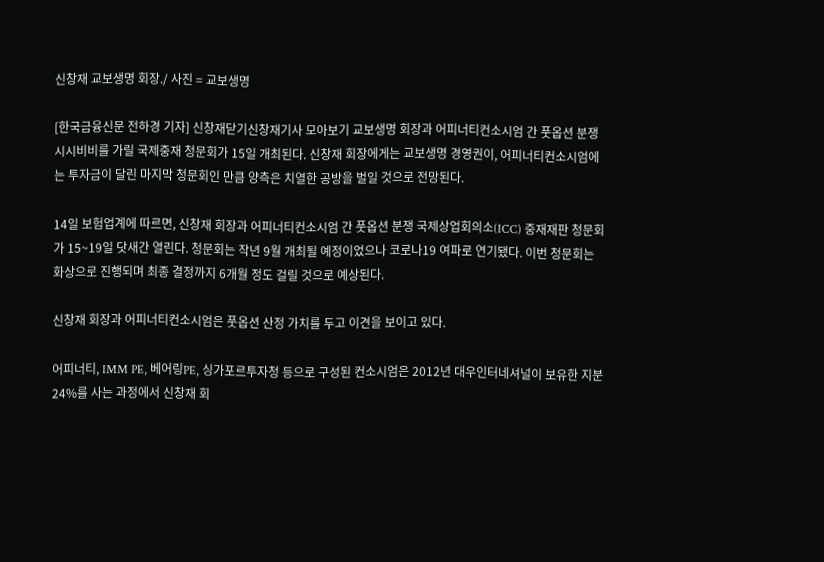신창재 교보생명 회장./ 사진 = 교보생명

[한국금융신문 전하경 기자] 신창재닫기신창재기사 모아보기 교보생명 회장과 어피너티컨소시엄 간 풋옵션 분쟁 시시비비를 가릴 국제중재 청문회가 15일 개최된다. 신창재 회장에게는 교보생명 경영권이, 어피너티컨소시엄에는 투자금이 달린 마지막 청문회인 만큼 양측은 치열한 공방을 벌일 것으로 전망된다.

14일 보험업계에 따르면, 신창재 회장과 어피너티컨소시엄 간 풋옵션 분쟁 국제상업회의소(ICC) 중재재판 청문회가 15~19일 닷새간 열린다. 청문회는 작년 9월 개최될 예정이었으나 코로나19 여파로 연기됐다. 이번 청문회는 화상으로 진행되며 최종 결정까지 6개월 정도 걸릴 것으로 예상된다.

신창재 회장과 어피너티컨소시엄은 풋옵션 산정 가치를 두고 이견을 보이고 있다.

어피너티, IMM PE, 베어링PE, 싱가포르투자청 등으로 구성된 컨소시엄은 2012년 대우인터네셔널이 보유한 지분 24%를 사는 과정에서 신창재 회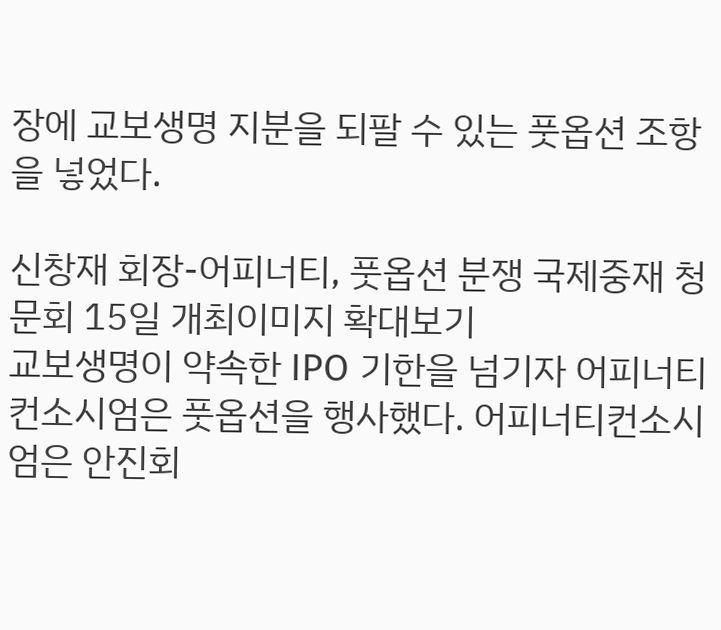장에 교보생명 지분을 되팔 수 있는 풋옵션 조항을 넣었다.

신창재 회장-어피너티, 풋옵션 분쟁 국제중재 청문회 15일 개최이미지 확대보기
교보생명이 약속한 IPO 기한을 넘기자 어피너티컨소시엄은 풋옵션을 행사했다. 어피너티컨소시엄은 안진회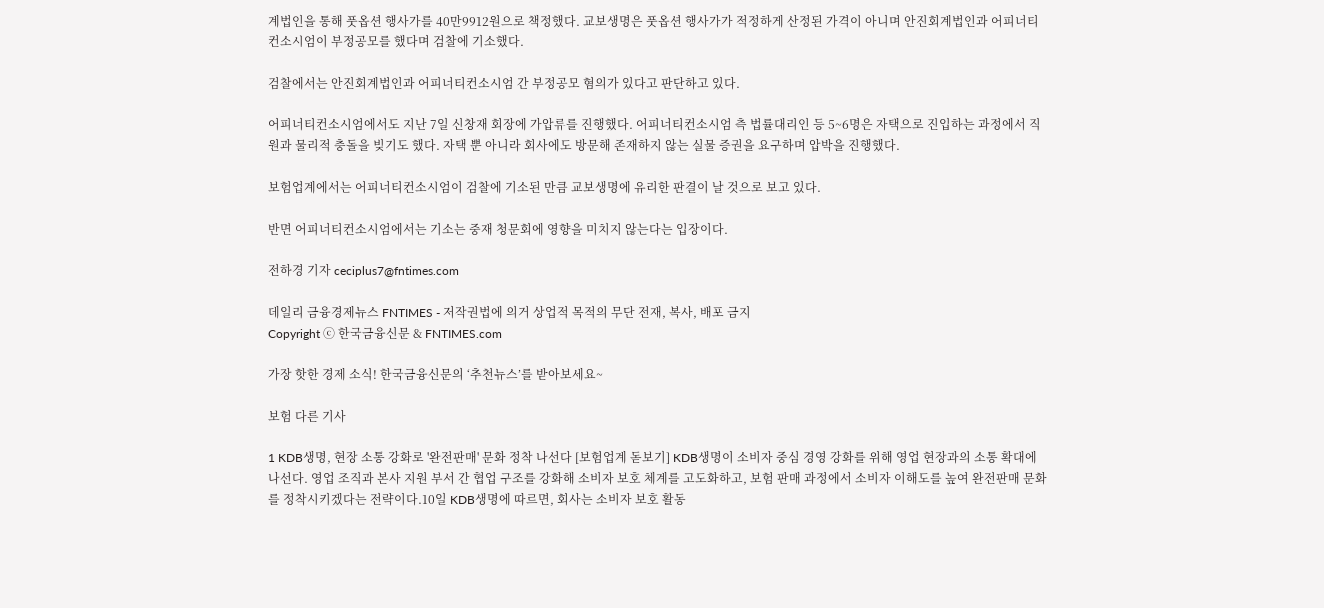계법인을 통해 풋옵션 행사가를 40만9912원으로 책정했다. 교보생명은 풋옵션 행사가가 적정하게 산정된 가격이 아니며 안진회계법인과 어피너티컨소시엄이 부정공모를 했다며 검찰에 기소했다.

검찰에서는 안진회계법인과 어피너티컨소시엄 간 부정공모 혐의가 있다고 판단하고 있다.

어피너티컨소시엄에서도 지난 7일 신창재 회장에 가압류를 진행했다. 어피너티컨소시엄 측 법률대리인 등 5~6명은 자택으로 진입하는 과정에서 직원과 물리적 충돌을 빚기도 했다. 자택 뿐 아니라 회사에도 방문해 존재하지 않는 실물 증권을 요구하며 압박을 진행했다.

보험업계에서는 어피너티컨소시엄이 검찰에 기소된 만큼 교보생명에 유리한 판결이 날 것으로 보고 있다.

반면 어피너티컨소시엄에서는 기소는 중재 청문회에 영향을 미치지 않는다는 입장이다.

전하경 기자 ceciplus7@fntimes.com

데일리 금융경제뉴스 FNTIMES - 저작권법에 의거 상업적 목적의 무단 전재, 복사, 배포 금지
Copyright ⓒ 한국금융신문 & FNTIMES.com

가장 핫한 경제 소식! 한국금융신문의 ‘추천뉴스’를 받아보세요~

보험 다른 기사

1 KDB생명, 현장 소통 강화로 '완전판매' 문화 정착 나선다 [보험업계 돋보기] KDB생명이 소비자 중심 경영 강화를 위해 영업 현장과의 소통 확대에 나선다. 영업 조직과 본사 지원 부서 간 협업 구조를 강화해 소비자 보호 체계를 고도화하고, 보험 판매 과정에서 소비자 이해도를 높여 완전판매 문화를 정착시키겠다는 전략이다.10일 KDB생명에 따르면, 회사는 소비자 보호 활동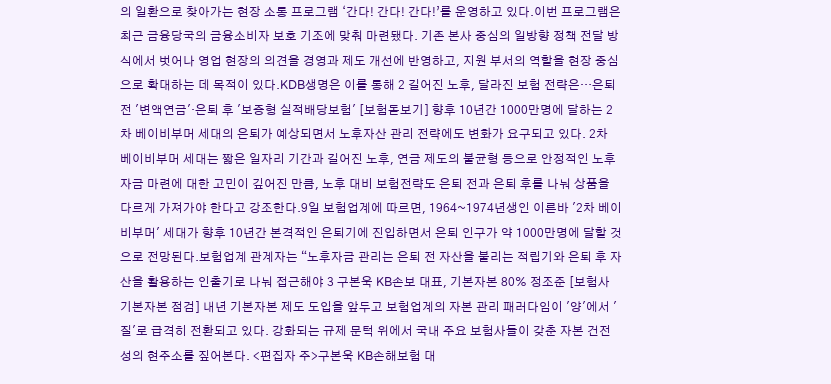의 일환으로 찾아가는 현장 소통 프로그램 ‘간다! 간다! 간다!’를 운영하고 있다.이번 프로그램은 최근 금융당국의 금융소비자 보호 기조에 맞춰 마련됐다. 기존 본사 중심의 일방향 정책 전달 방식에서 벗어나 영업 현장의 의견을 경영과 제도 개선에 반영하고, 지원 부서의 역할을 현장 중심으로 확대하는 데 목적이 있다.KDB생명은 이를 통해 2 길어진 노후, 달라진 보험 전략은…은퇴 전 '변액연금'·은퇴 후 '보증형 실적배당보험' [보험돋보기] 향후 10년간 1000만명에 달하는 2차 베이비부머 세대의 은퇴가 예상되면서 노후자산 관리 전략에도 변화가 요구되고 있다. 2차 베이비부머 세대는 짧은 일자리 기간과 길어진 노후, 연금 제도의 불균형 등으로 안정적인 노후자금 마련에 대한 고민이 깊어진 만큼, 노후 대비 보험전략도 은퇴 전과 은퇴 후를 나눠 상품을 다르게 가져가야 한다고 강조한다.9일 보험업계에 따르면, 1964~1974년생인 이른바 '2차 베이비부머' 세대가 향후 10년간 본격적인 은퇴기에 진입하면서 은퇴 인구가 약 1000만명에 달할 것으로 전망된다.보험업계 관계자는 “노후자금 관리는 은퇴 전 자산을 불리는 적립기와 은퇴 후 자산을 활용하는 인출기로 나눠 접근해야 3 구본욱 KB손보 대표, 기본자본 80% 정조준 [보험사 기본자본 점검] 내년 기본자본 제도 도입을 앞두고 보험업계의 자본 관리 패러다임이 '양'에서 '질'로 급격히 전환되고 있다. 강화되는 규제 문턱 위에서 국내 주요 보험사들이 갖춘 자본 건전성의 현주소를 짚어본다. <편집자 주>구본욱 KB손해보험 대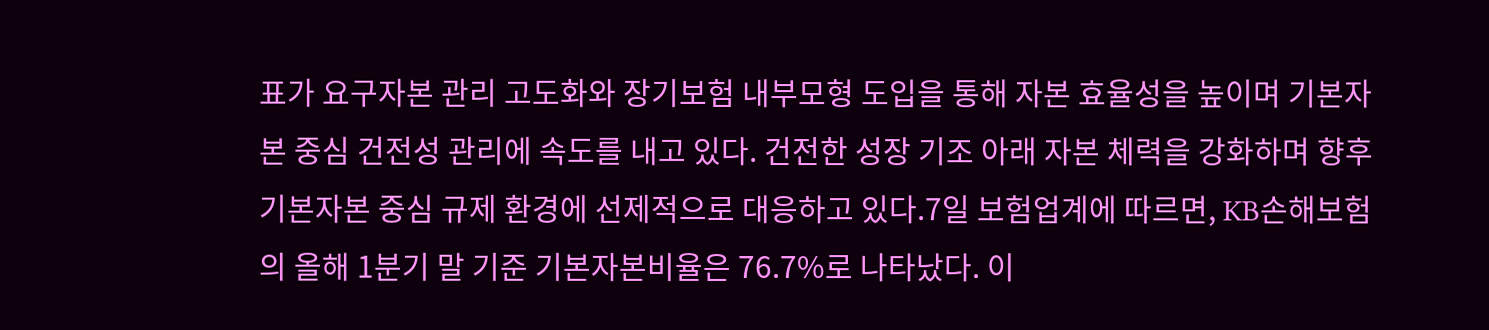표가 요구자본 관리 고도화와 장기보험 내부모형 도입을 통해 자본 효율성을 높이며 기본자본 중심 건전성 관리에 속도를 내고 있다. 건전한 성장 기조 아래 자본 체력을 강화하며 향후 기본자본 중심 규제 환경에 선제적으로 대응하고 있다.7일 보험업계에 따르면, KB손해보험의 올해 1분기 말 기준 기본자본비율은 76.7%로 나타났다. 이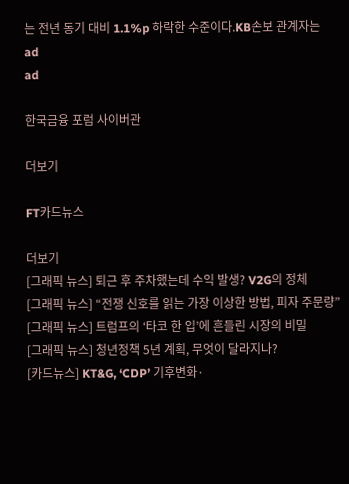는 전년 동기 대비 1.1%p 하락한 수준이다.KB손보 관계자는
ad
ad

한국금융 포럼 사이버관

더보기

FT카드뉴스

더보기
[그래픽 뉴스] 퇴근 후 주차했는데 수익 발생? V2G의 정체
[그래픽 뉴스] “전쟁 신호를 읽는 가장 이상한 방법, 피자 주문량”
[그래픽 뉴스] 트럼프의 ‘타코 한 입’에 흔들린 시장의 비밀
[그래픽 뉴스] 청년정책 5년 계획, 무엇이 달라지나?
[카드뉴스] KT&G, ‘CDP’ 기후변화·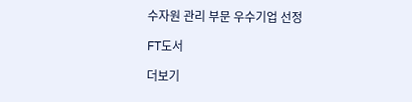수자원 관리 부문 우수기업 선정

FT도서

더보기